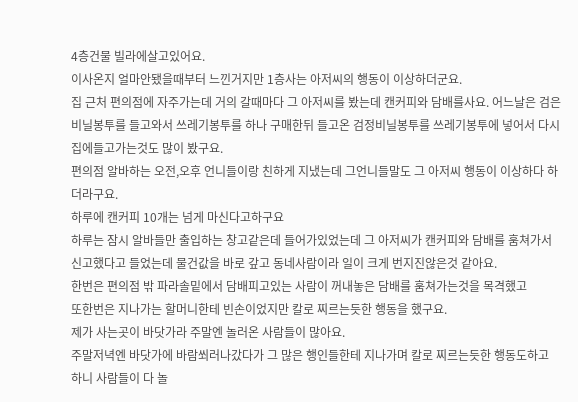4층건물 빌라에살고있어요.
이사온지 얼마안됐을때부터 느낀거지만 1층사는 아저씨의 행동이 이상하더군요.
집 근처 편의점에 자주가는데 거의 갈때마다 그 아저씨를 봤는데 캔커피와 담배를사요. 어느날은 검은 비닐봉투를 들고와서 쓰레기봉투를 하나 구매한뒤 들고온 검정비닐봉투를 쓰레기봉투에 넣어서 다시 집에들고가는것도 많이 봤구요.
편의점 알바하는 오전,오후 언니들이랑 친하게 지냈는데 그언니들말도 그 아저씨 행동이 이상하다 하더라구요.
하루에 캔커피 10개는 넘게 마신다고하구요
하루는 잠시 알바들만 출입하는 창고같은데 들어가있었는데 그 아저씨가 캔커피와 담배를 훔쳐가서 신고했다고 들었는데 물건값을 바로 갚고 동네사람이라 일이 크게 번지진않은것 같아요.
한번은 편의점 밖 파라솔밑에서 담배피고있는 사람이 꺼내놓은 담배를 훔쳐가는것을 목격했고
또한번은 지나가는 할머니한테 빈손이었지만 칼로 찌르는듯한 행동을 했구요.
제가 사는곳이 바닷가라 주말엔 놀러온 사람들이 많아요.
주말저녁엔 바닷가에 바람쐬러나갔다가 그 많은 행인들한테 지나가며 칼로 찌르는듯한 행동도하고 하니 사람들이 다 놀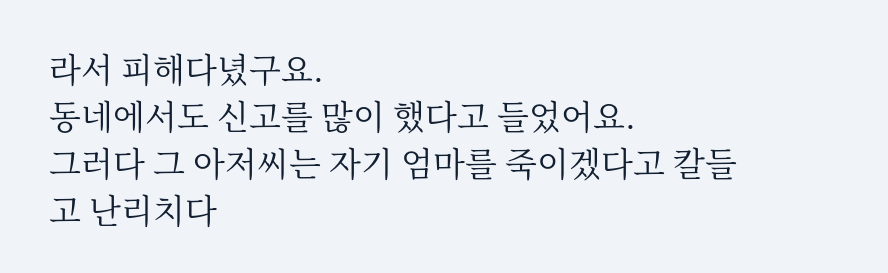라서 피해다녔구요.
동네에서도 신고를 많이 했다고 들었어요.
그러다 그 아저씨는 자기 엄마를 죽이겠다고 칼들고 난리치다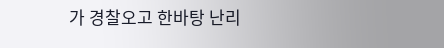가 경찰오고 한바탕 난리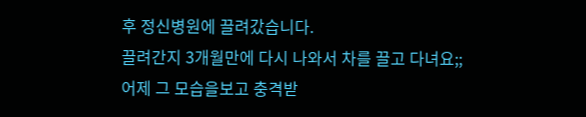후 정신병원에 끌려갔습니다.
끌려간지 3개월만에 다시 나와서 차를 끌고 다녀요;;
어제 그 모습을보고 충격받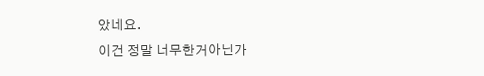았네요.
이건 정말 너무한거아닌가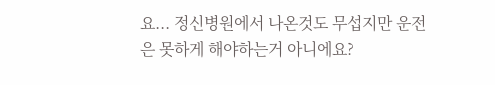요... 정신병원에서 나온것도 무섭지만 운전은 못하게 해야하는거 아니에요?